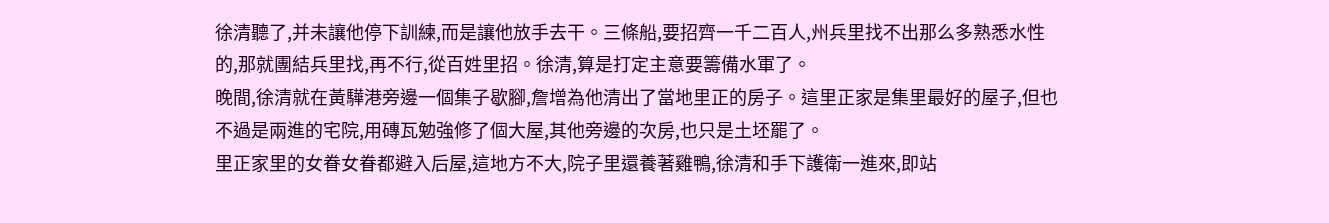徐清聽了,并未讓他停下訓練,而是讓他放手去干。三條船,要招齊一千二百人,州兵里找不出那么多熟悉水性的,那就團結兵里找,再不行,從百姓里招。徐清,算是打定主意要籌備水軍了。
晚間,徐清就在黃驊港旁邊一個集子歇腳,詹增為他清出了當地里正的房子。這里正家是集里最好的屋子,但也不過是兩進的宅院,用磚瓦勉強修了個大屋,其他旁邊的次房,也只是土坯罷了。
里正家里的女眷女眷都避入后屋,這地方不大,院子里還養著雞鴨,徐清和手下護衛一進來,即站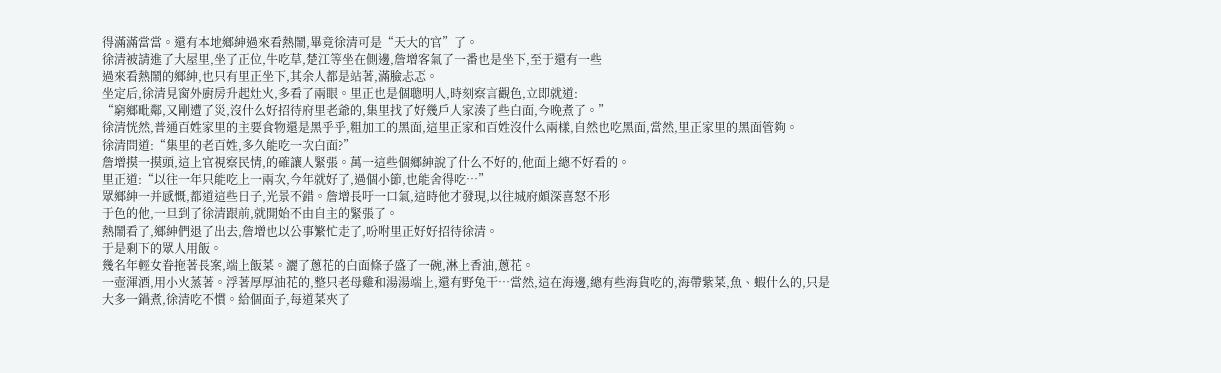得滿滿當當。還有本地鄉紳過來看熱鬧,畢竟徐清可是“天大的官”了。
徐清被請進了大屋里,坐了正位,牛吃草,楚江等坐在側邊,詹增客氣了一番也是坐下,至于還有一些
過來看熱鬧的鄉紳,也只有里正坐下,其余人都是站著,滿臉忐忑。
坐定后,徐清見窗外廚房升起灶火,多看了兩眼。里正也是個聰明人,時刻察言觀色,立即就道:
“窮鄉毗鄰,又剛遭了災,沒什么好招待府里老爺的,集里找了好幾戶人家湊了些白面,今晚煮了。”
徐清恍然,普通百姓家里的主要食物還是黑乎乎,粗加工的黑面,這里正家和百姓沒什么兩樣,自然也吃黑面,當然,里正家里的黑面管夠。
徐清問道:“集里的老百姓,多久能吃一次白面?”
詹增摸一摸頭,這上官視察民情,的確讓人緊張。萬一這些個鄉紳說了什么不好的,他面上總不好看的。
里正道:“以往一年只能吃上一兩次,今年就好了,過個小節,也能舍得吃…”
眾鄉紳一并感慨,都道這些日子,光景不錯。詹增長吁一口氣,這時他才發現,以往城府頗深喜怒不形
于色的他,一旦到了徐清跟前,就開始不由自主的緊張了。
熱鬧看了,鄉紳們退了出去,詹增也以公事繁忙走了,吩咐里正好好招待徐清。
于是剩下的眾人用飯。
幾名年輕女眷拖著長案,端上飯菜。灑了蔥花的白面條子盛了一碗,淋上香油,蔥花。
一壺渾酒,用小火蒸著。浮著厚厚油花的,整只老母雞和湯湯端上,還有野兔干…當然,這在海邊,總有些海貨吃的,海帶紫菜,魚、蝦什么的,只是大多一鍋煮,徐清吃不慣。給個面子,每道菜夾了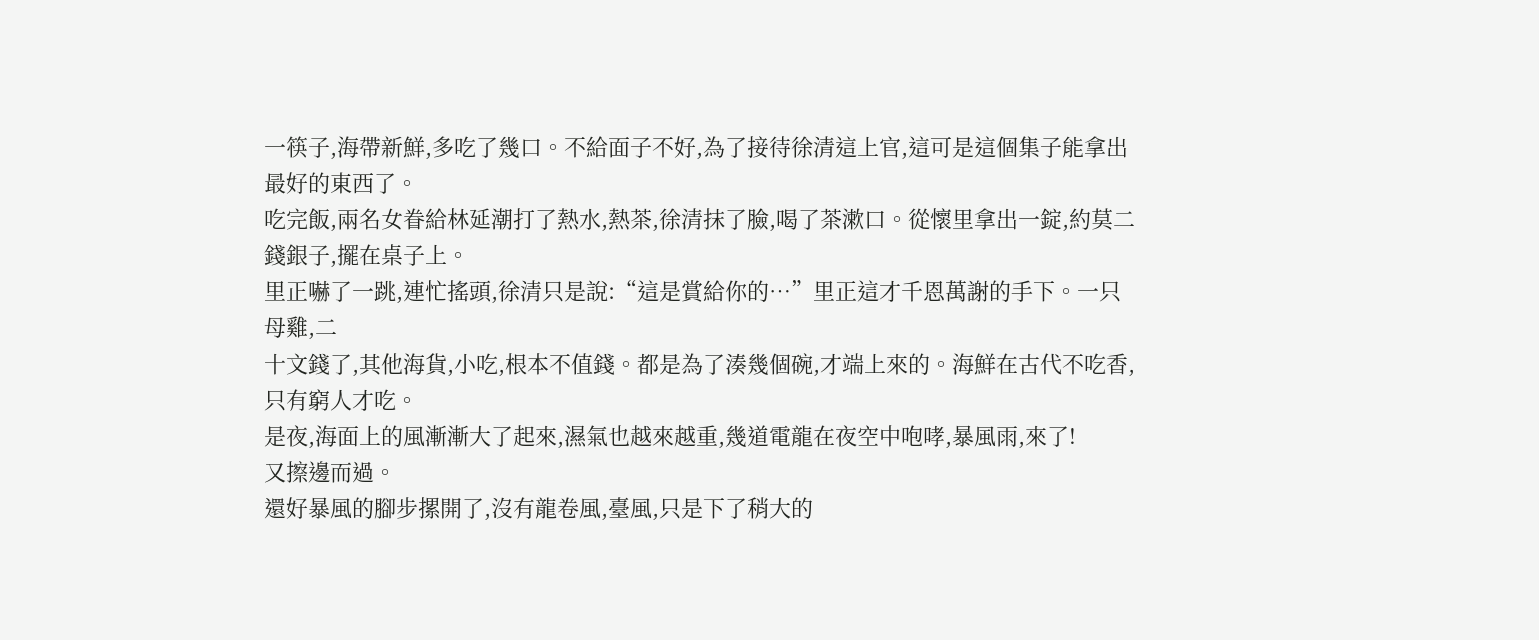一筷子,海帶新鮮,多吃了幾口。不給面子不好,為了接待徐清這上官,這可是這個集子能拿出最好的東西了。
吃完飯,兩名女眷給林延潮打了熱水,熱茶,徐清抹了臉,喝了茶漱口。從懷里拿出一錠,約莫二錢銀子,擺在桌子上。
里正嚇了一跳,連忙搖頭,徐清只是說:“這是賞給你的…”里正這才千恩萬謝的手下。一只母雞,二
十文錢了,其他海貨,小吃,根本不值錢。都是為了湊幾個碗,才端上來的。海鮮在古代不吃香,只有窮人才吃。
是夜,海面上的風漸漸大了起來,濕氣也越來越重,幾道電龍在夜空中咆哮,暴風雨,來了!
又擦邊而過。
還好暴風的腳步摞開了,沒有龍卷風,臺風,只是下了稍大的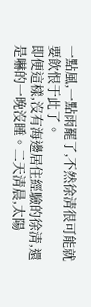一點風,一點雨罷了,不然徐清很可能就要飲恨于此了。
即便這樣,沒有海邊居住經驗的徐清,還是嚇的一晚沒睡。二天清晨,太陽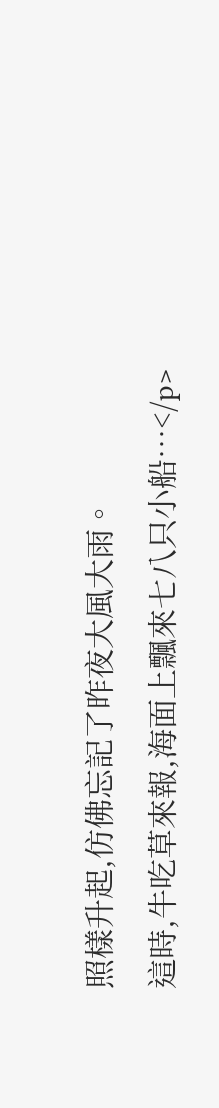照樣升起,仿佛忘記了昨夜大風大雨。
這時,牛吃草來報,海面上飄來七八只小船…</p>